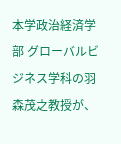本学政治経済学部 グローバルビジネス学科の羽森茂之教授が、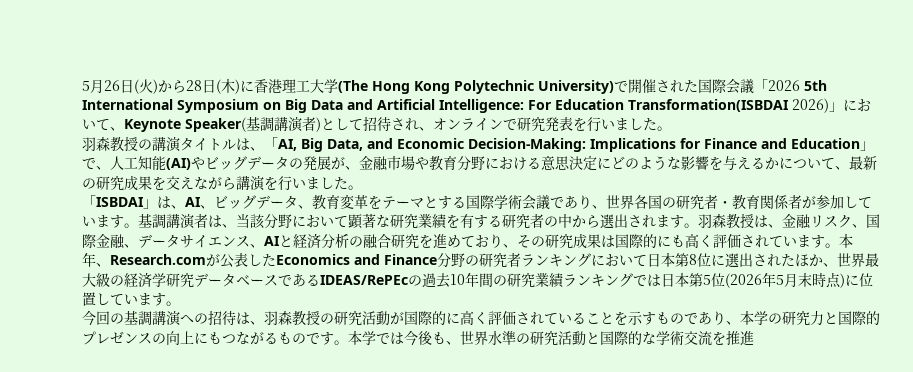5月26日(火)から28日(木)に香港理工大学(The Hong Kong Polytechnic University)で開催された国際会議「2026 5th International Symposium on Big Data and Artificial Intelligence: For Education Transformation(ISBDAI 2026)」において、Keynote Speaker(基調講演者)として招待され、オンラインで研究発表を行いました。
羽森教授の講演タイトルは、「AI, Big Data, and Economic Decision-Making: Implications for Finance and Education」で、人工知能(AI)やビッグデータの発展が、金融市場や教育分野における意思決定にどのような影響を与えるかについて、最新の研究成果を交えながら講演を行いました。
「ISBDAI」は、AI、ビッグデータ、教育変革をテーマとする国際学術会議であり、世界各国の研究者・教育関係者が参加しています。基調講演者は、当該分野において顕著な研究業績を有する研究者の中から選出されます。羽森教授は、金融リスク、国際金融、データサイエンス、AIと経済分析の融合研究を進めており、その研究成果は国際的にも高く評価されています。本年、Research.comが公表したEconomics and Finance分野の研究者ランキングにおいて日本第8位に選出されたほか、世界最大級の経済学研究データベースであるIDEAS/RePEcの過去10年間の研究業績ランキングでは日本第5位(2026年5月末時点)に位置しています。
今回の基調講演への招待は、羽森教授の研究活動が国際的に高く評価されていることを示すものであり、本学の研究力と国際的プレゼンスの向上にもつながるものです。本学では今後も、世界水準の研究活動と国際的な学術交流を推進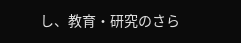し、教育・研究のさら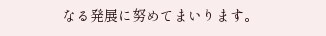なる発展に努めてまいります。